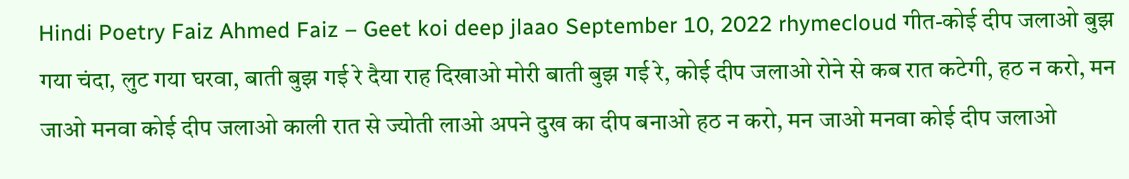Hindi Poetry Faiz Ahmed Faiz – Geet koi deep jlaao September 10, 2022 rhymecloud गीत-कोई दीप जलाओ बुझ गया चंदा, लुट गया घरवा, बाती बुझ गई रे दैया राह दिखाओ मोरी बाती बुझ गई रे, कोई दीप जलाओ रोने से कब रात कटेगी, हठ न करो, मन जाओ मनवा कोई दीप जलाओ काली रात से ज्योती लाओ अपने दुख का दीप बनाओ हठ न करो, मन जाओ मनवा कोई दीप जलाओ